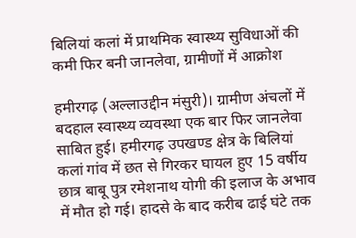बिलियां कलां में प्राथमिक स्वास्थ्य सुविधाओं की कमी फिर बनी जानलेवा, ग्रामीणों में आक्रोश

हमीरगढ़ (अल्लाउद्दीन मंसुरी)। ग्रामीण अंचलों में बदहाल स्वास्थ्य व्यवस्था एक बार फिर जानलेवा साबित हुई। हमीरगढ़ उपखण्ड क्षेत्र के बिलियां कलां गांव में छत से गिरकर घायल हुए 15 वर्षीय छात्र बाबू पुत्र रमेशनाथ योगी की इलाज के अभाव में मौत हो गई। हादसे के बाद करीब ढाई घंटे तक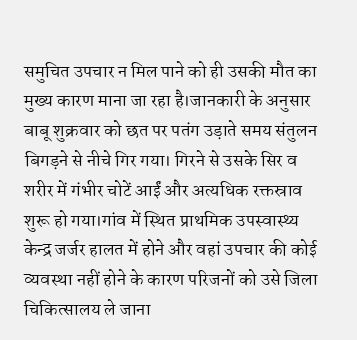समुचित उपचार न मिल पाने को ही उसकी मौत का मुख्य कारण माना जा रहा है।जानकारी के अनुसार बाबू शुक्रवार को छत पर पतंग उड़ाते समय संतुलन बिगड़ने से नीचे गिर गया। गिरने से उसके सिर व शरीर में गंभीर चोटें आईं और अत्यधिक रक्तस्राव शुरू हो गया।गांव में स्थित प्राथमिक उपस्वास्थ्य केन्द्र जर्जर हालत में होने और वहां उपचार की कोई व्यवस्था नहीं होने के कारण परिजनों को उसे जिला चिकित्सालय ले जाना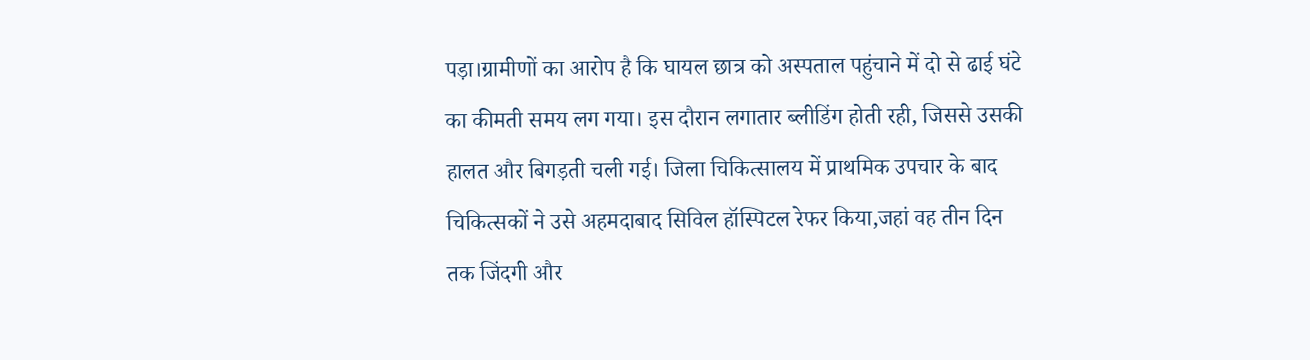पड़ा।ग्रामीणों का आरोप है कि घायल छात्र को अस्पताल पहुंचाने में दो से ढाई घंटे का कीमती समय लग गया। इस दौरान लगातार ब्लीडिंग होती रही, जिससे उसकी हालत और बिगड़ती चली गई। जिला चिकित्सालय में प्राथमिक उपचार के बाद चिकित्सकों ने उसे अहमदाबाद सिविल हॉस्पिटल रेफर किया,जहां वह तीन दिन तक जिंदगी और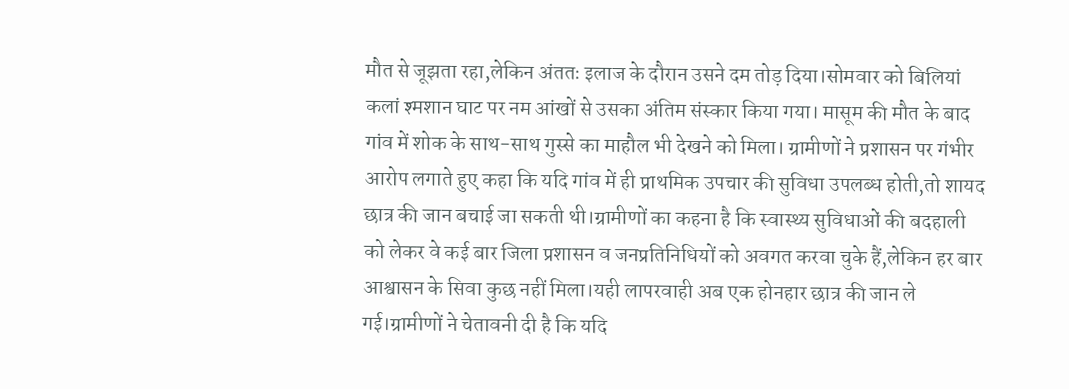मौत से जूझता रहा,लेकिन अंततः इलाज के दौरान उसने दम तोड़ दिया।सोमवार को बिलियां कलां श्मशान घाट पर नम आंखों से उसका अंतिम संस्कार किया गया। मासूम की मौत के बाद गांव में शोक के साथ-साथ गुस्से का माहौल भी देखने को मिला। ग्रामीणों ने प्रशासन पर गंभीर आरोप लगाते हुए कहा कि यदि गांव में ही प्राथमिक उपचार की सुविधा उपलब्ध होती,तो शायद छात्र की जान बचाई जा सकती थी।ग्रामीणों का कहना है कि स्वास्थ्य सुविधाओं की बदहाली को लेकर वे कई बार जिला प्रशासन व जनप्रतिनिधियों को अवगत करवा चुके हैं,लेकिन हर बार आश्वासन के सिवा कुछ नहीं मिला।यही लापरवाही अब एक होनहार छात्र की जान ले गई।ग्रामीणों ने चेतावनी दी है कि यदि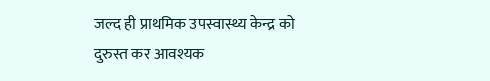जल्द ही प्राथमिक उपस्वास्थ्य केन्द्र को दुरुस्त कर आवश्यक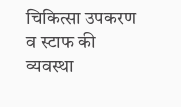चिकित्सा उपकरण व स्टाफ की व्यवस्था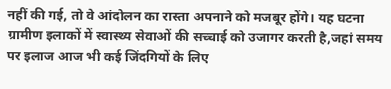नहीं की गई, तो वे आंदोलन का रास्ता अपनाने को मजबूर होंगे। यह घटना ग्रामीण इलाकों में स्वास्थ्य सेवाओं की सच्चाई को उजागर करती है,जहां समय पर इलाज आज भी कई जिंदगियों के लिए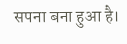सपना बना हुआ है।